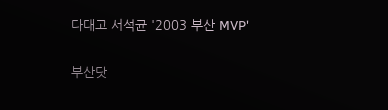다대고 서석균 '2003 부산 MVP'

부산닷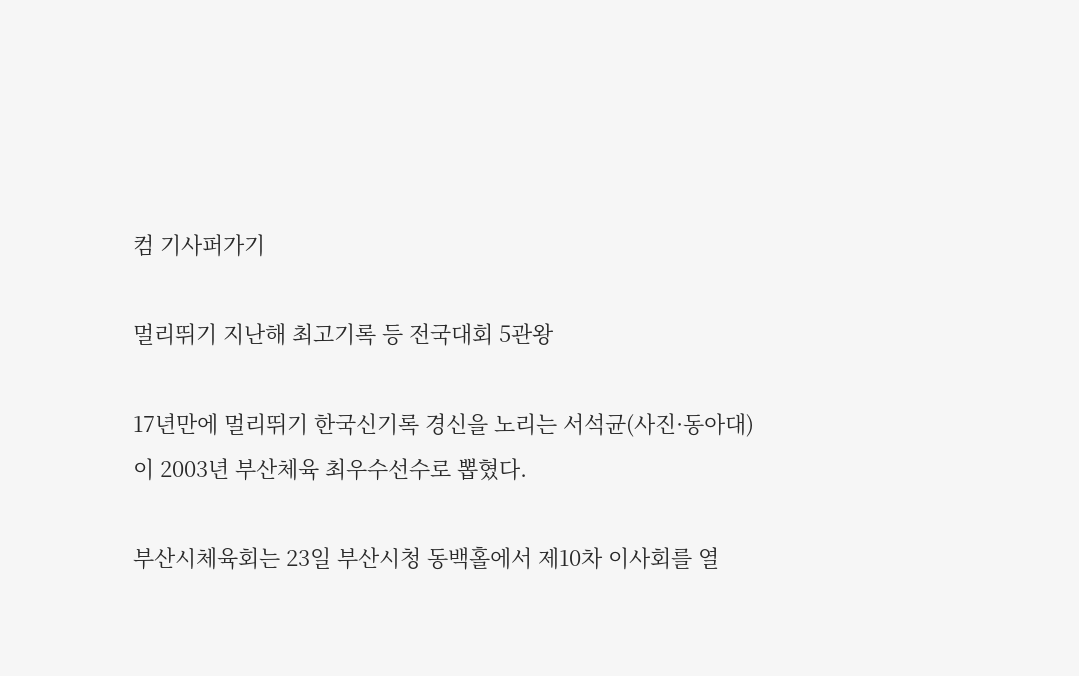컴 기사퍼가기

멀리뛰기 지난해 최고기록 등 전국대회 5관왕

17년만에 멀리뛰기 한국신기록 경신을 노리는 서석균(사진·동아대)이 2003년 부산체육 최우수선수로 뽑혔다.

부산시체육회는 23일 부산시청 동백홀에서 제10차 이사회를 열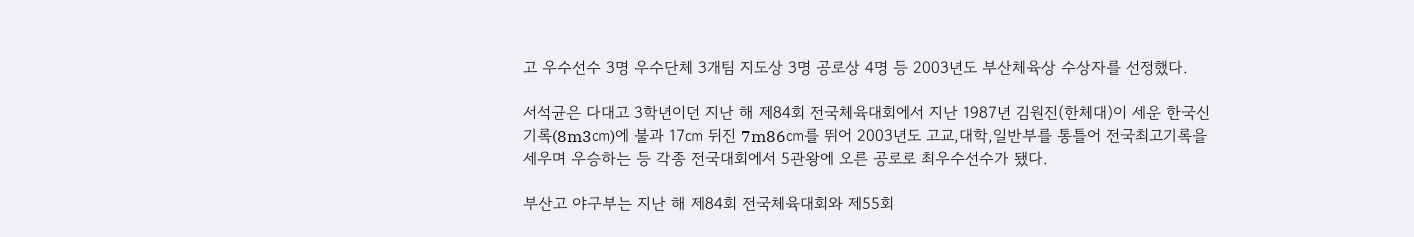고 우수선수 3명 우수단체 3개팀 지도상 3명 공로상 4명 등 2003년도 부산체육상 수상자를 선정했다.

서석균은 다대고 3학년이던 지난 해 제84회 전국체육대회에서 지난 1987년 김원진(한체대)이 세운 한국신기록(8m3㎝)에 불과 17㎝ 뒤진 7m86㎝를 뛰어 2003년도 고교,대학,일반부를 통틀어 전국최고기록을 세우며 우승하는 등 각종 전국대회에서 5관왕에 오른 공로로 최우수선수가 됐다.

부산고 야구부는 지난 해 제84회 전국체육대회와 제55회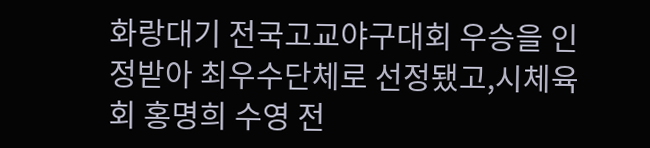화랑대기 전국고교야구대회 우승을 인정받아 최우수단체로 선정됐고,시체육회 홍명희 수영 전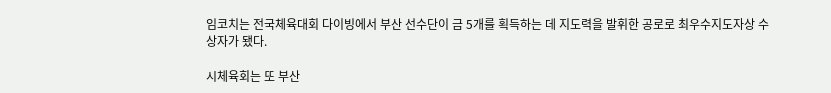임코치는 전국체육대회 다이빙에서 부산 선수단이 금 5개를 획득하는 데 지도력을 발휘한 공로로 최우수지도자상 수상자가 됐다.

시체육회는 또 부산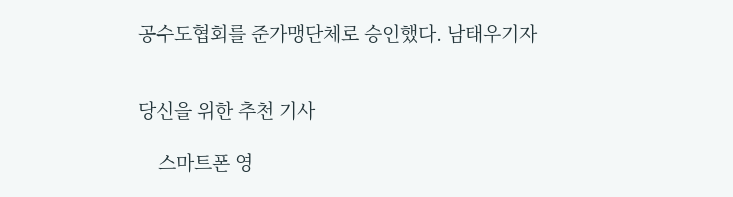공수도협회를 준가맹단체로 승인했다. 남태우기자


당신을 위한 추천 기사

    스마트폰 영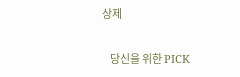상제

    당신을 위한 PICK